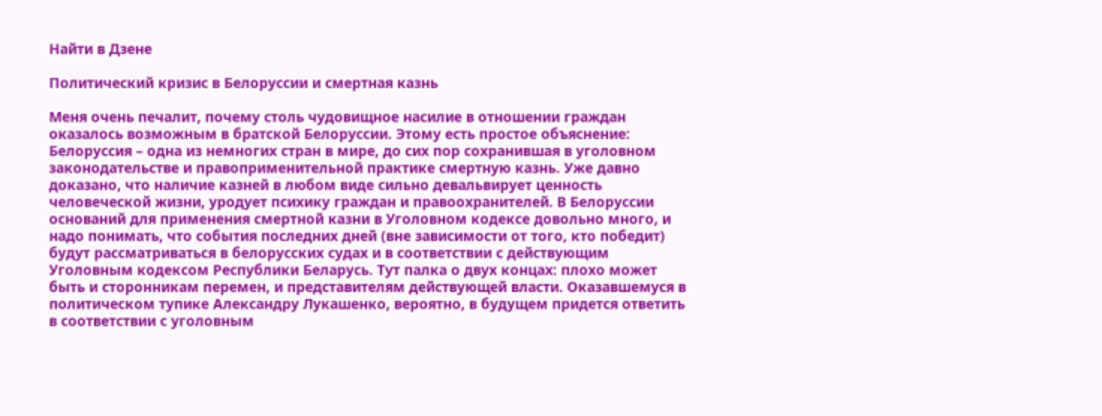Найти в Дзене

Политический кризис в Белоруссии и смертная казнь

Меня очень печалит, почему столь чудовищное насилие в отношении граждан оказалось возможным в братской Белоруссии. Этому есть простое объяснение: Белоруссия – одна из немногих стран в мире, до сих пор сохранившая в уголовном законодательстве и правоприменительной практике смертную казнь. Уже давно доказано, что наличие казней в любом виде сильно девальвирует ценность человеческой жизни, уродует психику граждан и правоохранителей. В Белоруссии оснований для применения смертной казни в Уголовном кодексе довольно много, и надо понимать, что события последних дней (вне зависимости от того, кто победит) будут рассматриваться в белорусских судах и в соответствии с действующим Уголовным кодексом Республики Беларусь. Тут палка о двух концах: плохо может быть и сторонникам перемен, и представителям действующей власти. Оказавшемуся в политическом тупике Александру Лукашенко, вероятно, в будущем придется ответить в соответствии с уголовным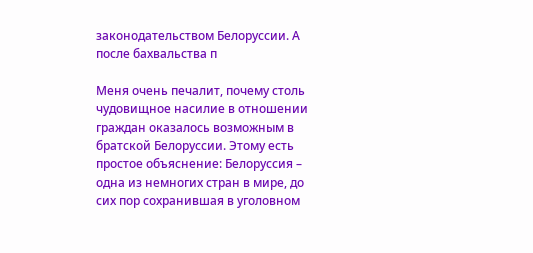законодательством Белоруссии. А после бахвальства п

Меня очень печалит, почему столь чудовищное насилие в отношении граждан оказалось возможным в братской Белоруссии. Этому есть простое объяснение: Белоруссия – одна из немногих стран в мире, до сих пор сохранившая в уголовном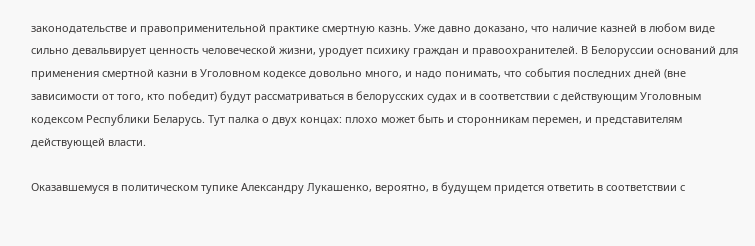законодательстве и правоприменительной практике смертную казнь. Уже давно доказано, что наличие казней в любом виде сильно девальвирует ценность человеческой жизни, уродует психику граждан и правоохранителей. В Белоруссии оснований для применения смертной казни в Уголовном кодексе довольно много, и надо понимать, что события последних дней (вне зависимости от того, кто победит) будут рассматриваться в белорусских судах и в соответствии с действующим Уголовным кодексом Республики Беларусь. Тут палка о двух концах: плохо может быть и сторонникам перемен, и представителям действующей власти.

Оказавшемуся в политическом тупике Александру Лукашенко, вероятно, в будущем придется ответить в соответствии с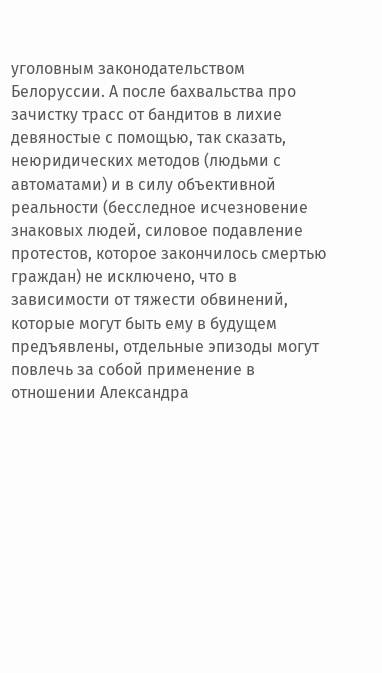уголовным законодательством Белоруссии. А после бахвальства про зачистку трасс от бандитов в лихие девяностые с помощью, так сказать, неюридических методов (людьми с автоматами) и в силу объективной реальности (бесследное исчезновение знаковых людей, силовое подавление протестов, которое закончилось смертью граждан) не исключено, что в зависимости от тяжести обвинений, которые могут быть ему в будущем предъявлены, отдельные эпизоды могут повлечь за собой применение в отношении Александра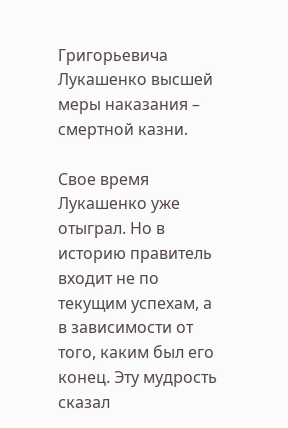Григорьевича Лукашенко высшей меры наказания – смертной казни.

Свое время Лукашенко уже отыграл. Но в историю правитель входит не по текущим успехам, а в зависимости от того, каким был его конец. Эту мудрость сказал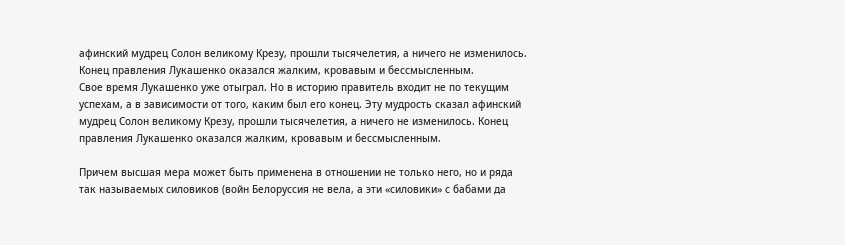афинский мудрец Солон великому Крезу, прошли тысячелетия, а ничего не изменилось. Конец правления Лукашенко оказался жалким, кровавым и бессмысленным.
Свое время Лукашенко уже отыграл. Но в историю правитель входит не по текущим успехам, а в зависимости от того, каким был его конец. Эту мудрость сказал афинский мудрец Солон великому Крезу, прошли тысячелетия, а ничего не изменилось. Конец правления Лукашенко оказался жалким, кровавым и бессмысленным.

Причем высшая мера может быть применена в отношении не только него, но и ряда так называемых силовиков (войн Белоруссия не вела, а эти «силовики» с бабами да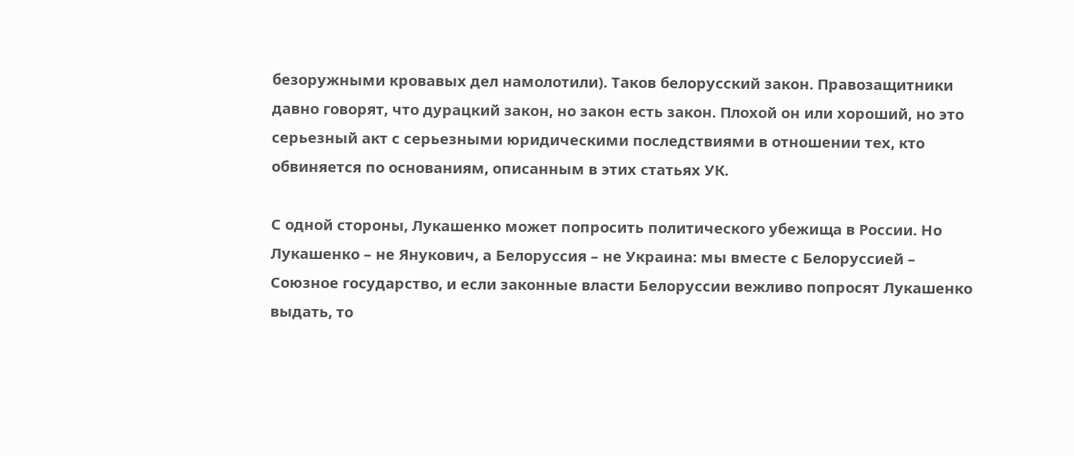безоружными кровавых дел намолотили). Таков белорусский закон. Правозащитники давно говорят, что дурацкий закон, но закон есть закон. Плохой он или хороший, но это серьезный акт с серьезными юридическими последствиями в отношении тех, кто обвиняется по основаниям, описанным в этих статьях УК.

С одной стороны, Лукашенко может попросить политического убежища в России. Но Лукашенко – не Янукович, а Белоруссия – не Украина: мы вместе с Белоруссией – Союзное государство, и если законные власти Белоруссии вежливо попросят Лукашенко выдать, то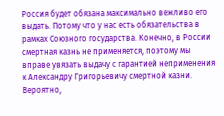Россия будет обязана максимально вежливо его выдать. Потому что у нас есть обязательства в рамках Союзного государства. Конечно, в России смертная казнь не применяется, поэтому мы вправе увязать выдачу с гарантией неприменения к Александру Григорьевичу смертной казни. Вероятно,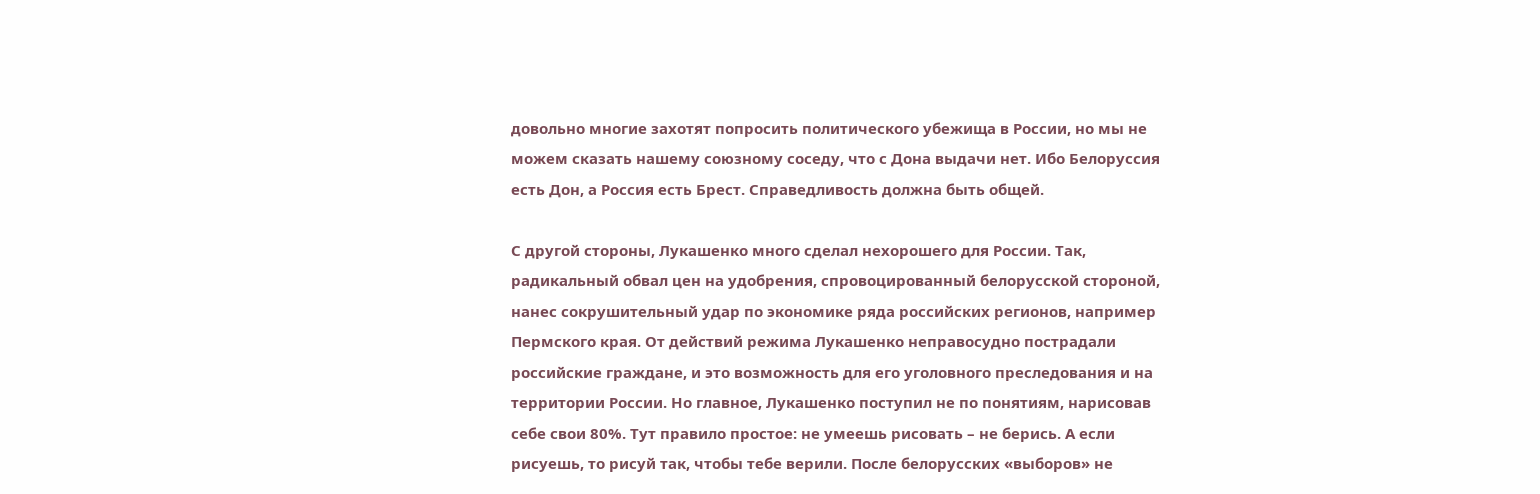довольно многие захотят попросить политического убежища в России, но мы не можем сказать нашему союзному соседу, что с Дона выдачи нет. Ибо Белоруссия есть Дон, а Россия есть Брест. Справедливость должна быть общей.

С другой стороны, Лукашенко много сделал нехорошего для России. Так, радикальный обвал цен на удобрения, спровоцированный белорусской стороной, нанес сокрушительный удар по экономике ряда российских регионов, например Пермского края. От действий режима Лукашенко неправосудно пострадали российские граждане, и это возможность для его уголовного преследования и на территории России. Но главное, Лукашенко поступил не по понятиям, нарисовав себе свои 80%. Тут правило простое: не умеешь рисовать – не берись. А если рисуешь, то рисуй так, чтобы тебе верили. После белорусских «выборов» не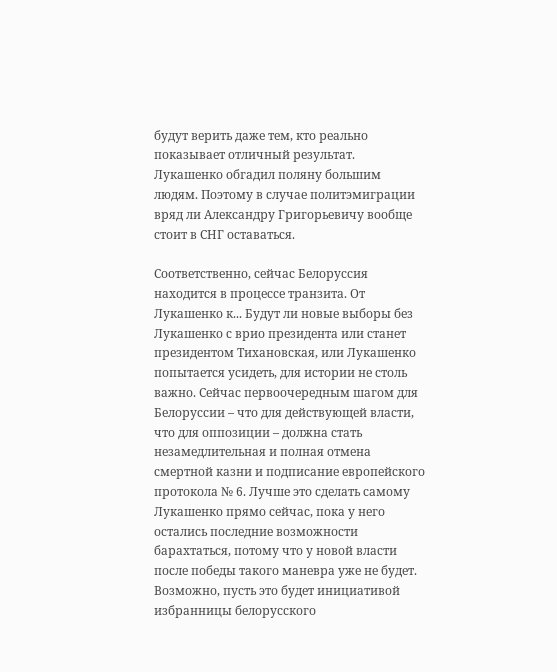будут верить даже тем, кто реально показывает отличный результат. Лукашенко обгадил поляну большим людям. Поэтому в случае политэмиграции вряд ли Александру Григорьевичу вообще стоит в СНГ оставаться.

Соответственно, сейчас Белоруссия находится в процессе транзита. От Лукашенко к... Будут ли новые выборы без Лукашенко с врио президента или станет президентом Тихановская, или Лукашенко попытается усидеть, для истории не столь важно. Сейчас первоочередным шагом для Белоруссии – что для действующей власти, что для оппозиции – должна стать незамедлительная и полная отмена смертной казни и подписание европейского протокола № 6. Лучше это сделать самому Лукашенко прямо сейчас, пока у него остались последние возможности барахтаться, потому что у новой власти после победы такого маневра уже не будет. Возможно, пусть это будет инициативой избранницы белорусского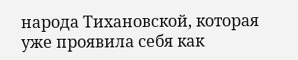народа Тихановской, которая уже проявила себя как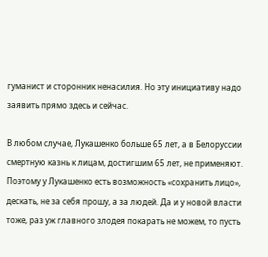гуманист и сторонник ненасилия. Но эту инициативу надо заявить прямо здесь и сейчас.

В любом случае, Лукашенко больше 65 лет, а в Белоруссии смертную казнь к лицам, достигшим 65 лет, не применяют. Поэтому у Лукашенко есть возможность «сохранить лицо», дескать, не за себя прошу, а за людей. Да и у новой власти тоже, раз уж главного злодея покарать не можем, то пусть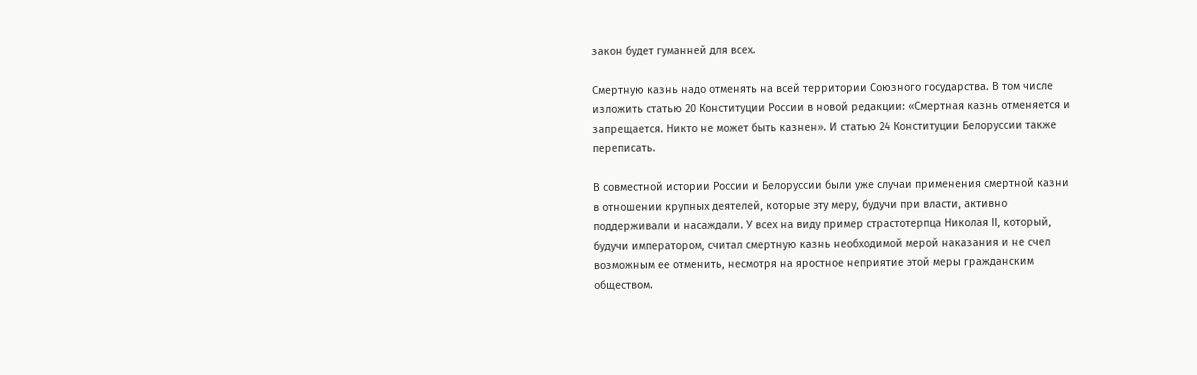закон будет гуманней для всех.

Смертную казнь надо отменять на всей территории Союзного государства. В том числе изложить статью 20 Конституции России в новой редакции: «Смертная казнь отменяется и запрещается. Никто не может быть казнен». И статью 24 Конституции Белоруссии также переписать.

В совместной истории России и Белоруссии были уже случаи применения смертной казни в отношении крупных деятелей, которые эту меру, будучи при власти, активно поддерживали и насаждали. У всех на виду пример страстотерпца Николая II, который, будучи императором, считал смертную казнь необходимой мерой наказания и не счел возможным ее отменить, несмотря на яростное неприятие этой меры гражданским обществом.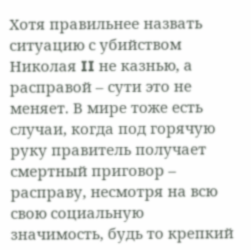Хотя правильнее назвать ситуацию с убийством Николая II не казнью, а расправой – сути это не меняет. В мире тоже есть случаи, когда под горячую руку правитель получает смертный приговор – расправу, несмотря на всю свою социальную значимость, будь то крепкий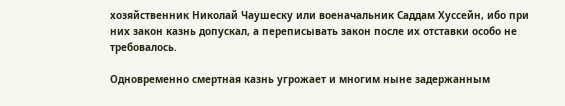хозяйственник Николай Чаушеску или военачальник Саддам Хуссейн, ибо при них закон казнь допускал, а переписывать закон после их отставки особо не требовалось.

Одновременно смертная казнь угрожает и многим ныне задержанным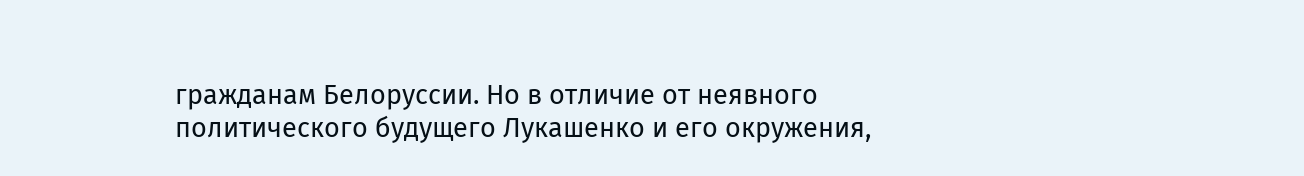гражданам Белоруссии. Но в отличие от неявного политического будущего Лукашенко и его окружения,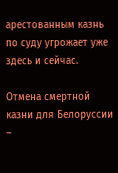арестованным казнь по суду угрожает уже здесь и сейчас.

Отмена смертной казни для Белоруссии –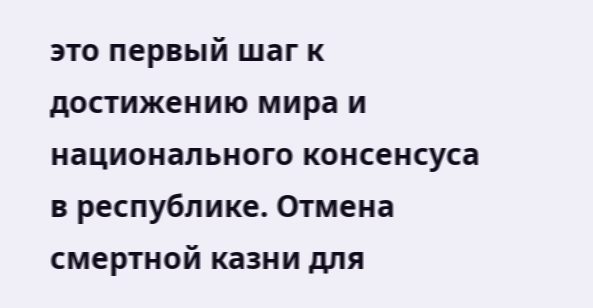это первый шаг к достижению мира и национального консенсуса в республике. Отмена смертной казни для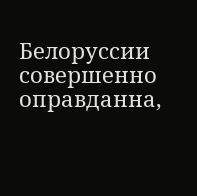Белоруссии совершенно оправданна,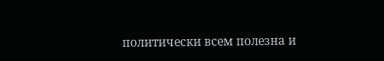политически всем полезна и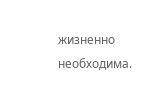жизненно необходима.